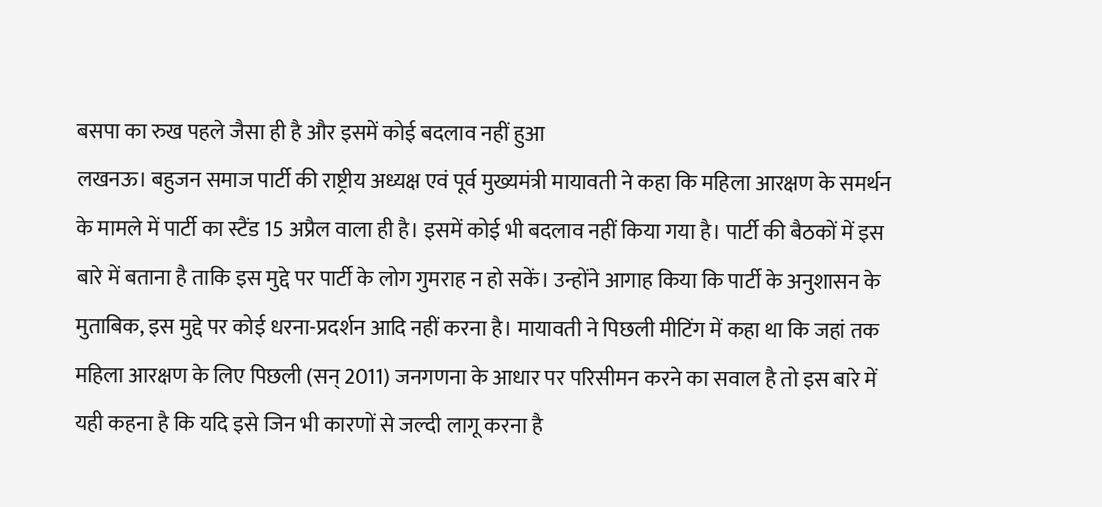बसपा का रुख पहले जैसा ही है और इसमें कोई बदलाव नहीं हुआ
लखनऊ। बहुजन समाज पार्टी की राष्ट्रीय अध्यक्ष एवं पूर्व मुख्यमंत्री मायावती ने कहा कि महिला आरक्षण के समर्थन के मामले में पार्टी का स्टैंड 15 अप्रैल वाला ही है। इसमें कोई भी बदलाव नहीं किया गया है। पार्टी की बैठकों में इस बारे में बताना है ताकि इस मुद्दे पर पार्टी के लोग गुमराह न हो सकें। उन्होंने आगाह किया कि पार्टी के अनुशासन के मुताबिक, इस मुद्दे पर कोई धरना-प्रदर्शन आदि नहीं करना है। मायावती ने पिछली मीटिंग में कहा था कि जहां तक महिला आरक्षण के लिए पिछली (सन् 2011) जनगणना के आधार पर परिसीमन करने का सवाल है तो इस बारे में यही कहना है कि यदि इसे जिन भी कारणों से जल्दी लागू करना है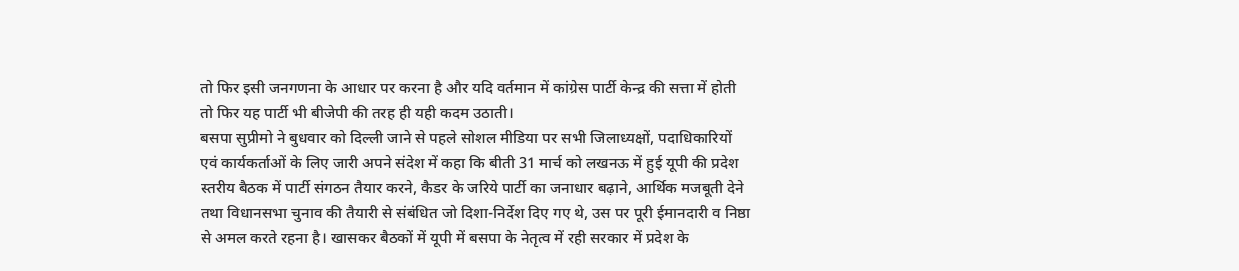तो फिर इसी जनगणना के आधार पर करना है और यदि वर्तमान में कांग्रेस पार्टी केन्द्र की सत्ता में होती तो फिर यह पार्टी भी बीजेपी की तरह ही यही कदम उठाती।
बसपा सुप्रीमो ने बुधवार को दिल्ली जाने से पहले सोशल मीडिया पर सभी जिलाध्यक्षों, पदाधिकारियों एवं कार्यकर्ताओं के लिए जारी अपने संदेश में कहा कि बीती 31 मार्च को लखनऊ में हुई यूपी की प्रदेश स्तरीय बैठक में पार्टी संगठन तैयार करने, कैडर के जरिये पार्टी का जनाधार बढ़ाने, आर्थिक मजबूती देने तथा विधानसभा चुनाव की तैयारी से संबंधित जो दिशा-निर्देश दिए गए थे, उस पर पूरी ईमानदारी व निष्ठा से अमल करते रहना है। खासकर बैठकों में यूपी में बसपा के नेतृत्व में रही सरकार में प्रदेश के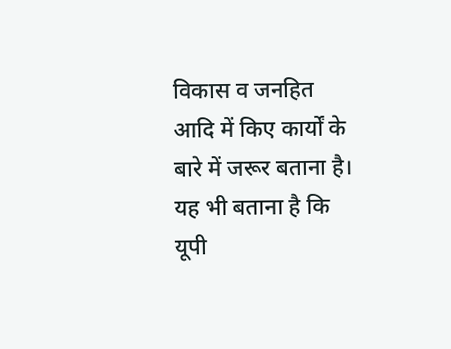विकास व जनहित आदि में किए कार्यों के बारे में जरूर बताना है। यह भी बताना है कि यूपी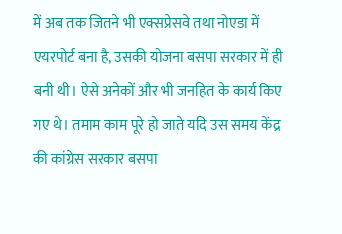में अब तक जितने भी एक्सप्रेसवे तथा नोएडा में एयरपोर्ट बना है, उसकी योजना बसपा सरकार में ही बनी थी। ऐसे अनेकों और भी जनहित के कार्य किए गए थे। तमाम काम पूरे हो जाते यदि उस समय केंद्र की कांग्रेस सरकार बसपा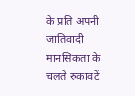के प्रति अपनी जातिवादी मानसिकता के चलते रुकावटें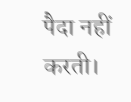पैदा नहीं करती।